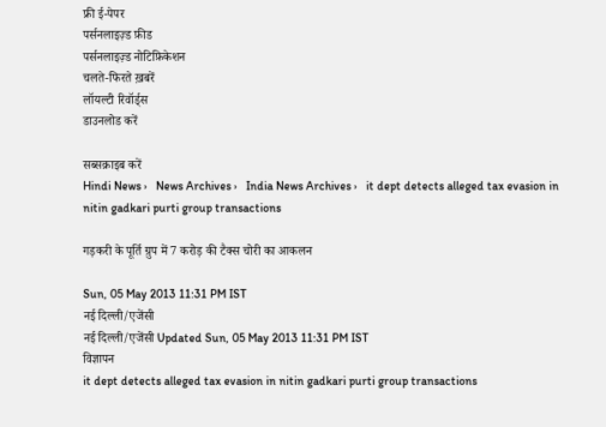फ्री ई-पेपर
पर्सनलाइज़्ड फ़ीड
पर्सनलाइज़्ड नोटिफ़िकेशन
चलते-फिरते ख़बरें
लॉयल्टी रिवॉर्ड्स
डाउनलोड करें

सब्सक्राइब करें
Hindi News ›   News Archives ›   India News Archives ›   it dept detects alleged tax evasion in nitin gadkari purti group transactions

गड़करी के पूर्ति ग्रुप में 7 करोड़ की टैक्स चोरी का आकलन

Sun, 05 May 2013 11:31 PM IST
नई दिल्ली/एजेंसी
नई दिल्ली/एजेंसी Updated Sun, 05 May 2013 11:31 PM IST
विज्ञापन
it dept detects alleged tax evasion in nitin gadkari purti group transactions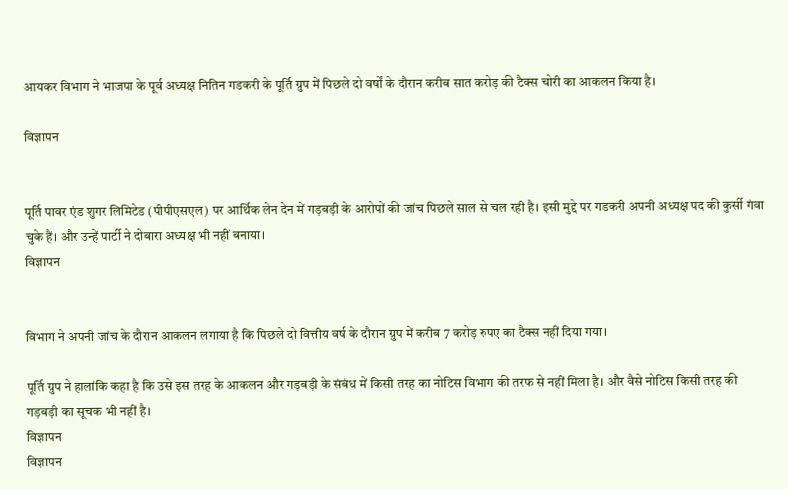आयकर विभाग ने भाजपा के पूर्व अध्यक्ष नितिन गडकरी के पूर्ति ग्रुप में पिछले दो वर्षों के दौरान करीब सात करोड़ की टैक्स चोरी का आकलन किया है।

विज्ञापन


पूर्ति पावर एंड शुगर लिमिटेड (पीपीएसएल) पर आर्थिक लेन देन में गड़बड़ी के आरोपों की जांच पिछले साल से चल रही है। इसी मुद्दे पर गडकरी अपनी अध्यक्ष पद की कुर्सी गंवा चुके हैं। और उन्हें पार्टी ने दोबारा अध्यक्ष भी नहीं बनाया।
विज्ञापन


विभाग ने अपनी जांच के दौरान आकलन लगाया है कि पिछले दो वित्तीय वर्ष के दौरान ग्रुप में करीब 7 करोड़ रुपए का टैक्स नहीं दिया गया।

पूर्ति ग्रुप ने हालांकि कहा है कि उसे इस तरह के आकलन और गड़बड़ी के संबंध में किसी तरह का नोटिस विभाग की तरफ से नहीं मिला है। और वैसे नोटिस किसी तरह की गड़बड़ी का सूचक भी नहीं है।
विज्ञापन
विज्ञापन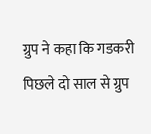ग्रुप ने कहा कि गडकरी पिछले दो साल से ग्रुप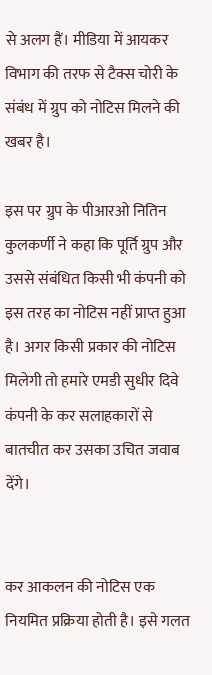से अलग हैं। मीडिया में आयकर विभाग की तरफ से टैक्स चोरी के संबंध में ग्रुप को नोटिस मिलने की खबर है।

इस पर ग्रुप के पीआरओ नितिन कुलकर्णी ने कहा कि पूर्ति ग्रुप और उससे संबंधित किसी भी कंपनी को इस तरह का नोटिस नहीं प्राप्त हुआ है। अगर किसी प्रकार की नोटिस मिलेगी तो हमारे एमडी सुधीर दिवे कंपनी के कर सलाहकारों से बातचीत कर उसका उचित जवाब देंगे।


कर आकलन की नोटिस एक नियमित प्रक्रिया होती है। इसे गलत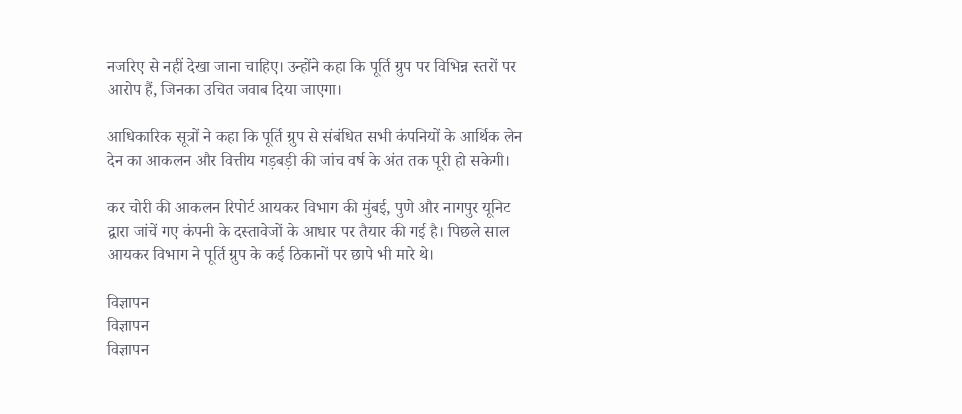नजरिए से नहीं देखा जाना चाहिए। उन्होंने कहा कि पूर्ति ग्रुप पर विभिन्न स्तरों पर आरोप हैं, जिनका उचित जवाब दिया जाएगा।

आधिकारिक सूत्रों ने कहा कि पूर्ति ग्रुप से संबंधित सभी कंपनियों के आर्थिक लेन देन का आकलन और वित्तीय गड़बड़ी की जांच वर्ष के अंत तक पूरी हो सकेगी।

कर चोरी की आकलन रिपोर्ट आयकर विभाग की मुंबई, पुणे और नागपुर यूनिट द्वारा जांचें गए कंपनी के दस्तावेजों के आधार पर तैयार की गई है। पिछले साल आयकर विभाग ने पूर्ति ग्रुप के कई ठिकानों पर छापे भी मारे थे।

विज्ञापन
विज्ञापन
विज्ञापन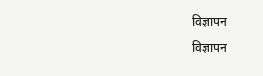विज्ञापन
विज्ञापन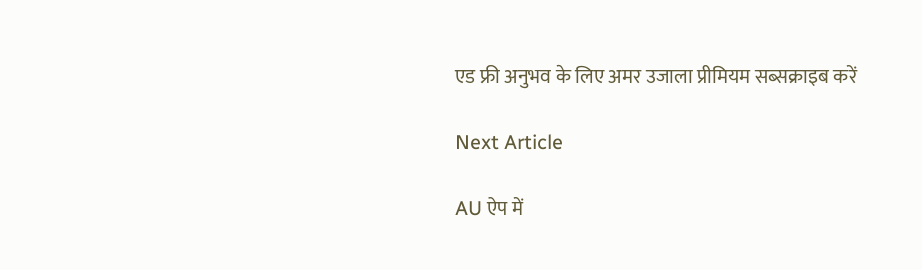एड फ्री अनुभव के लिए अमर उजाला प्रीमियम सब्सक्राइब करें

Next Article

AU ऐप में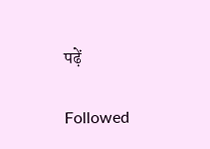पढ़ें

Followed